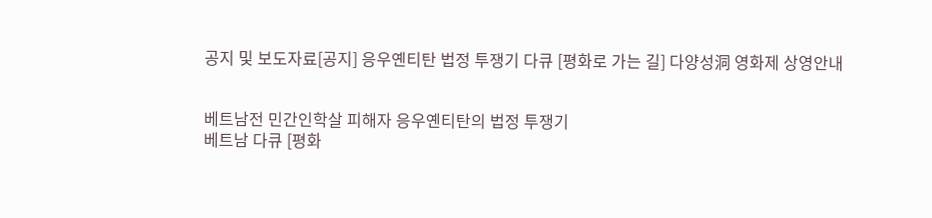공지 및 보도자료[공지] 응우옌티탄 법정 투쟁기 다큐 [평화로 가는 길] 다양성洞 영화제 상영안내


베트남전 민간인학살 피해자 응우옌티탄의 법정 투쟁기
베트남 다큐 [평화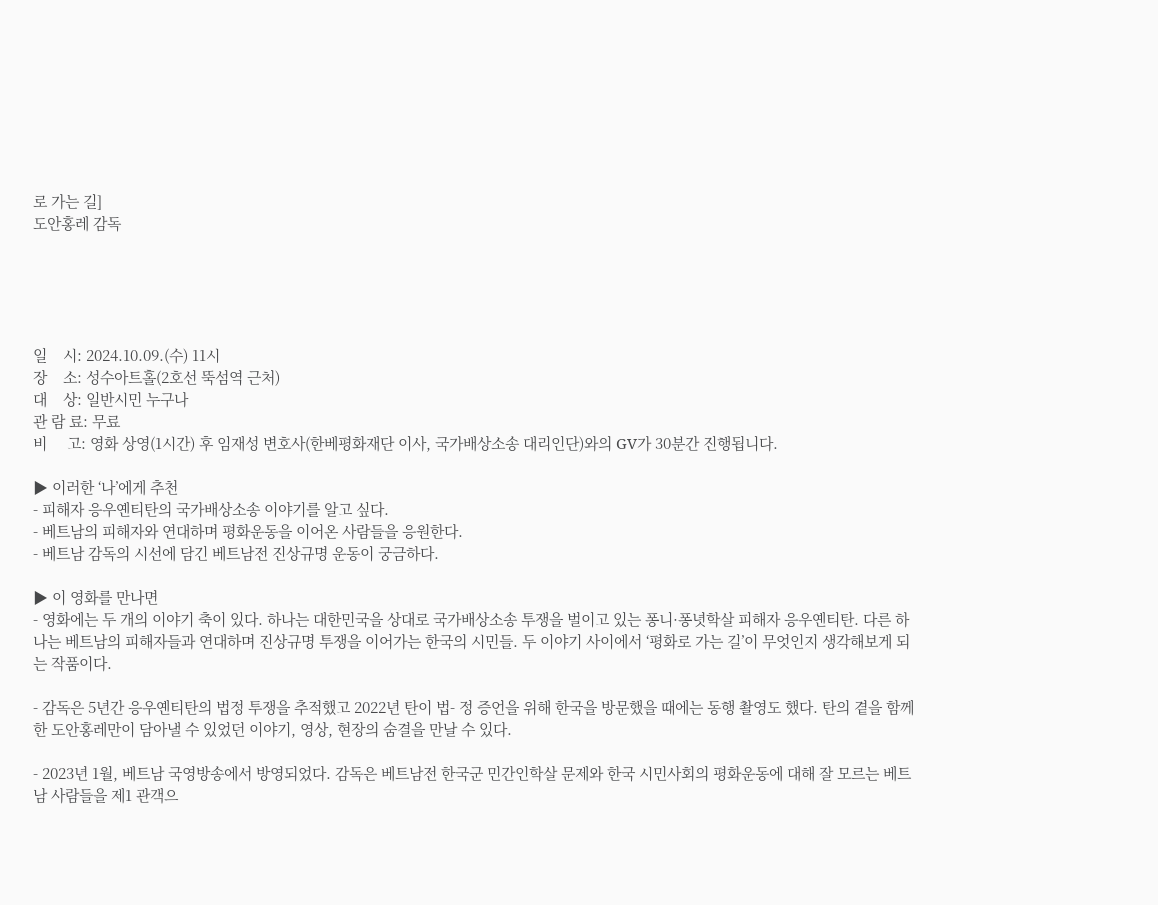로 가는 길]
도안홍레 감독





일    시: 2024.10.09.(수) 11시
장    소: 성수아트홀(2호선 뚝섬역 근처)
대    상: 일반시민 누구나
관 람 료: 무료
비     고: 영화 상영(1시간) 후 임재성 변호사(한베평화재단 이사, 국가배상소송 대리인단)와의 GV가 30분간 진행됩니다.

▶ 이러한 ‘나’에게 추천
- 피해자 응우옌티탄의 국가배상소송 이야기를 알고 싶다.
- 베트남의 피해자와 연대하며 평화운동을 이어온 사람들을 응원한다.
- 베트남 감독의 시선에 담긴 베트남전 진상규명 운동이 궁금하다.

▶ 이 영화를 만나면
- 영화에는 두 개의 이야기 축이 있다. 하나는 대한민국을 상대로 국가배상소송 투쟁을 벌이고 있는 퐁니·퐁녓학살 피해자 응우옌티탄. 다른 하나는 베트남의 피해자들과 연대하며 진상규명 투쟁을 이어가는 한국의 시민들. 두 이야기 사이에서 ‘평화로 가는 길’이 무엇인지 생각해보게 되는 작품이다.

- 감독은 5년간 응우옌티탄의 법정 투쟁을 추적했고 2022년 탄이 법- 정 증언을 위해 한국을 방문했을 때에는 동행 촬영도 했다. 탄의 곁을 함께 한 도안홍레만이 담아낼 수 있었던 이야기, 영상, 현장의 숨결을 만날 수 있다.

- 2023년 1월, 베트남 국영방송에서 방영되었다. 감독은 베트남전 한국군 민간인학살 문제와 한국 시민사회의 평화운동에 대해 잘 모르는 베트남 사람들을 제1 관객으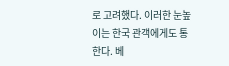로 고려했다. 이러한 눈높이는 한국 관객에게도 통한다. 베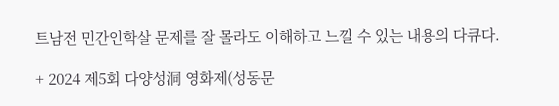트남전 민간인학살 문제를 잘 몰라도 이해하고 느낄 수 있는 내용의 다큐다.

+ 2024 제5회 다양성洞 영화제(성동문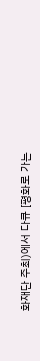화재단 주최)에서 다큐 [평화로 가는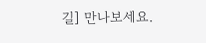길] 만나보세요.